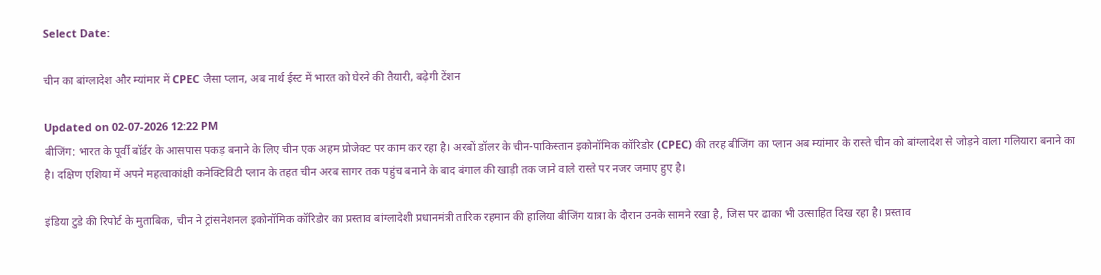Select Date:

चीन का बांग्लादेश और म्यांमार में CPEC जैसा प्लान, अब नार्थ ईस्‍ट में भारत को घेरने की तैयारी, बढ़ेगी टेंशन

Updated on 02-07-2026 12:22 PM
बीजिंग: भारत के पूर्वी बॉर्डर के आसपास पकड़ बनाने के लिए चीन एक अहम प्रोजेक्ट पर काम कर रहा है। अरबों डॉलर के चीन-पाकिस्तान इकोनॉमिक कॉरिडोर (CPEC) की तरह बीजिंग का प्लान अब म्यांमार के रास्ते चीन को बांग्लादेश से जोड़ने वाला गलियारा बनाने का है। दक्षिण एशिया में अपने महत्वाकांक्षी कनेक्टिविटी प्लान के तहत चीन अरब सागर तक पहुंच बनाने के बाद बंगाल की खाड़ी तक जाने वाले रास्ते पर नजर जमाए हुए है।

इंडिया टुडे की रिपोर्ट के मुताबिक, चीन ने ट्रांसनेशनल इकोनॉमिक कॉरिडोर का प्रस्ताव बांग्लादेशी प्रधानमंत्री तारिक रहमान की हालिया बीजिंग यात्रा के दौरान उनके सामने रखा है, जिस पर ढाका भी उत्साहित दिख रहा है। प्रस्ताव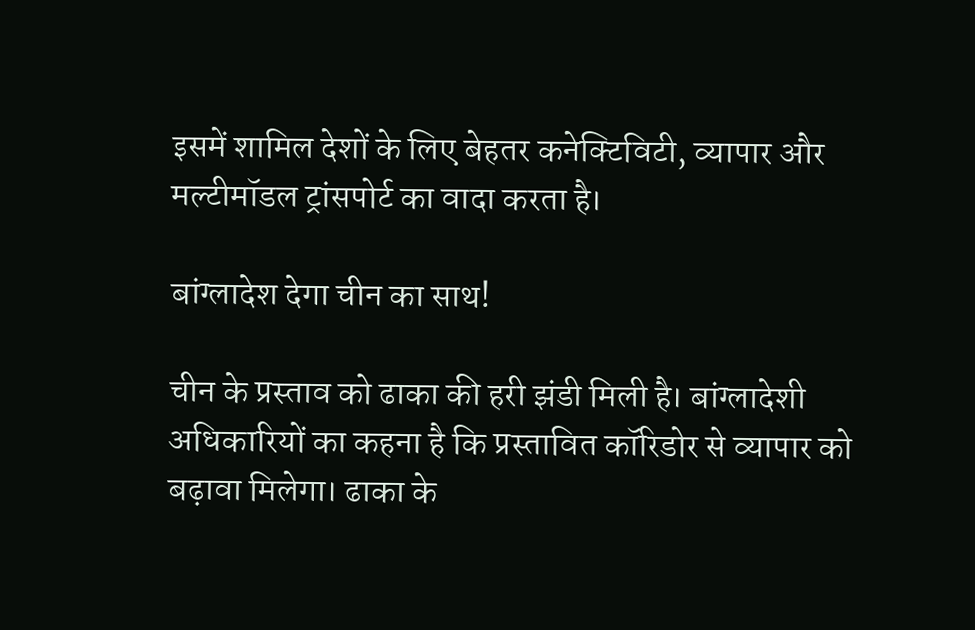इसमें शामिल देशों के लिए बेहतर कनेक्टिविटी, व्यापार और मल्टीमॉडल ट्रांसपोर्ट का वादा करता है।

बांग्लादेश देगा चीन का साथ!

चीन के प्रस्ताव को ढाका की हरी झंडी मिली है। बांग्लादेशी अधिकारियों का कहना है कि प्रस्तावित कॉरिडोर से व्यापार को बढ़ावा मिलेगा। ढाका के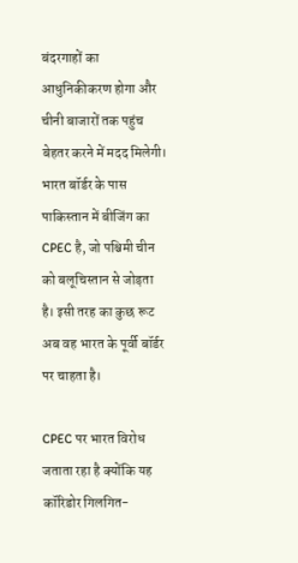बंदरगाहों का आधुनिकीकरण होगा और चीनी बाजारों तक पहुंच बेहतर करने में मदद मिलेगी। भारत बॉर्डर के पास पाकिस्तान में बीजिंग का CPEC है, जो पश्चिमी चीन को बलूचिस्तान से जोड़ता है। इसी तरह का कुछ रूट अब वह भारत के पूर्वी बॉर्डर पर चाहता है।

CPEC पर भारत विरोध जताता रहा है क्योंकि यह कॉरिडोर गिलगित-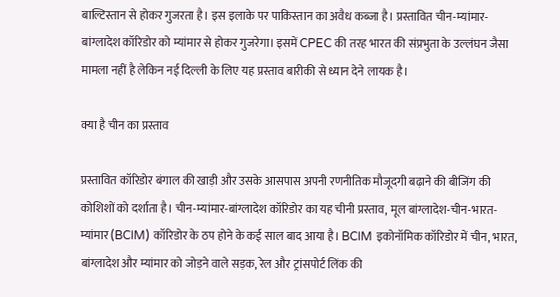बाल्टिस्तान से होकर गुजरता है। इस इलाके पर पाकिस्तान का अवैध कब्जा है। प्रस्तावित चीन-म्यांमार-बांग्लादेश कॉरिडोर को म्यांमार से होकर गुजरेगा। इसमें CPEC की तरह भारत की संप्रभुता के उल्लंघन जैसा मामला नहीं है लेकिन नई दिल्ली के लिए यह प्रस्ताव बारीकी से ध्यान देने लायक है।

क्या है चीन का प्रस्ताव

प्रस्तावित कॉरिडोर बंगाल की खाड़ी और उसके आसपास अपनी रणनीतिक मौजूदगी बढ़ाने की बीजिंग की कोशिशों को दर्शाता है। चीन-म्यांमार-बांग्लादेश कॉरिडोर का यह चीनी प्रस्ताव, मूल बांग्लादेश-चीन-भारत-म्यांमार (BCIM) कॉरिडोर के ठप होने के कई साल बाद आया है। BCIM इकोनॉमिक कॉरिडोर में चीन, भारत, बांग्लादेश और म्यांमार को जोड़ने वाले सड़क, रेल और ट्रांसपोर्ट लिंक की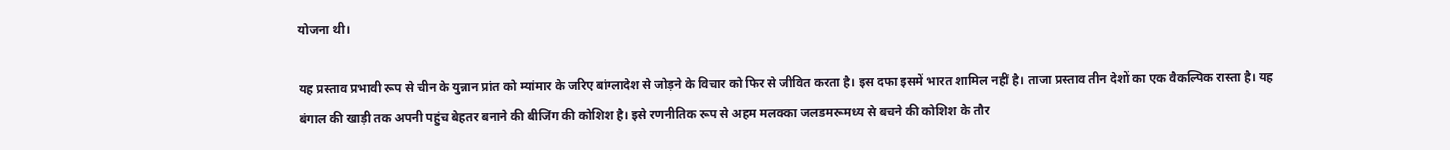योजना थी।

यह प्रस्ताव प्रभावी रूप से चीन के युन्नान प्रांत को म्यांमार के जरिए बांग्लादेश से जोड़ने के विचार को फिर से जीवित करता है। इस दफा इसमें भारत शामिल नहीं है। ताजा प्रस्ताव तीन देशों का एक वैकल्पिक रास्ता है। यह बंगाल की खाड़ी तक अपनी पहुंच बेहतर बनाने की बीजिंग की कोशिश है। इसे रणनीतिक रूप से अहम मलक्का जलडमरूमध्य से बचने की कोशिश के तौर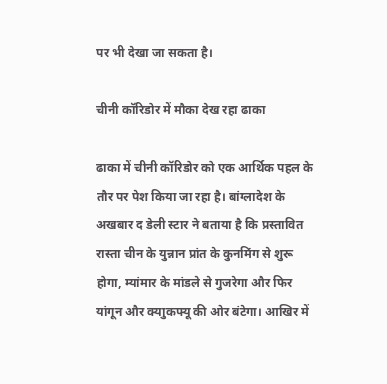पर भी देखा जा सकता है।

चीनी कॉरिडोर में मौका देख रहा ढाका

ढाका में चीनी कॉरिडोर को एक आर्थिक पहल के तौर पर पेश किया जा रहा है। बांग्लादेश के अखबार द डेली स्टार ने बताया है कि प्रस्तावित रास्ता चीन के युन्नान प्रांत के कुनमिंग से शुरू होगा, म्यांमार के मांडले से गुजरेगा और फिर यांगून और क्याुकफ्यू की ओर बंटेगा। आखिर में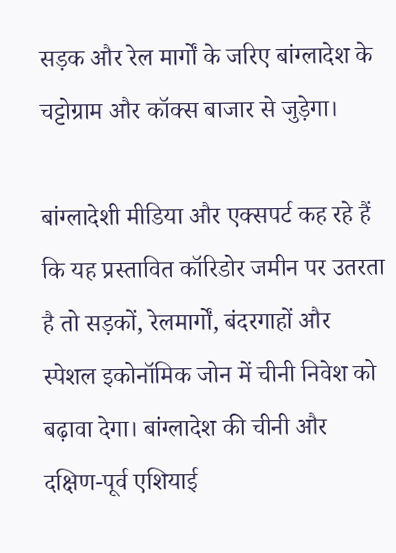सड़क और रेल मार्गों के जरिए बांग्लादेश के चट्टोग्राम और कॉक्स बाजार से जुड़ेगा।

बांग्लादेशी मीडिया और एक्सपर्ट कह रहे हैं कि यह प्रस्तावित कॉरिडोर जमीन पर उतरता है तो सड़कों, रेलमार्गों, बंदरगाहों और स्पेशल इकोनॉमिक जोन में चीनी निवेश को बढ़ावा देगा। बांग्लादेश की चीनी और दक्षिण-पूर्व एशियाई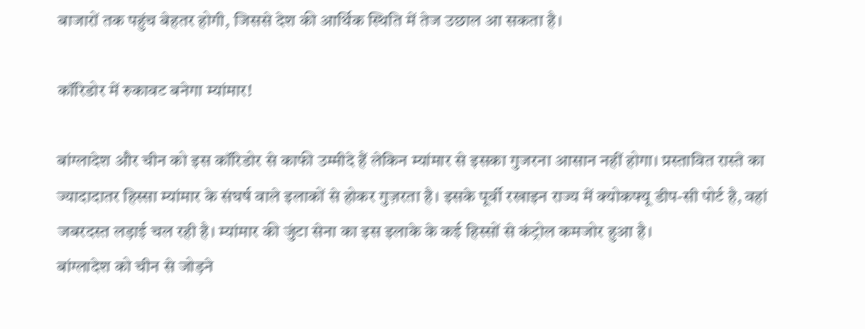बाजारों तक पहुंच बेहतर होगी, जिससे देश की आर्थिक स्थिति में तेज उछाल आ सकता है।

कॉरिडोर में रुकावट बनेगा म्यांमार!

बांग्लादेश और चीन को इस कॉरिडोर से काफी उम्मीदे हैं लेकिन म्यांमार से इसका गुजरना आसान नहीं होगा। प्रस्तावित रास्ते का ज्यादादातर हिस्सा म्यांमार के संघर्ष वाले इलाकों से होकर गुज़रता है। इसके पूर्वी रखाइन राज्य में क्योकफ्यू डीप-सी पोर्ट है, वहां जबरदस्त लड़ाई चल रही है। म्यांमार की जुंटा सेना का इस इलाके के कई हिस्सों से कंट्रोल कमजोर हुआ है।
बांग्लादेश को चीन से जोड़ने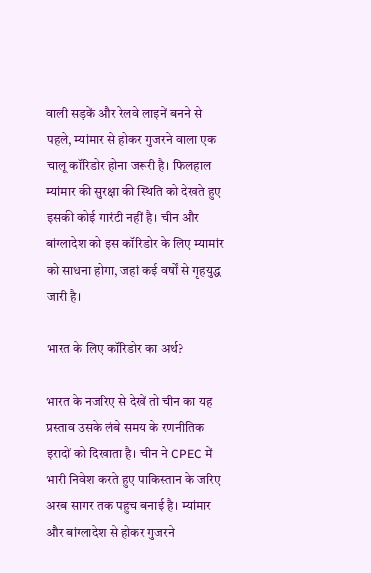वाली सड़कें और रेलवे लाइनें बनने से पहले, म्यांमार से होकर गुजरने वाला एक चालू कॉरिडोर होना जरूरी है। फिलहाल म्यांमार की सुरक्षा की स्थिति को देखते हुए इसकी कोई गारंटी नहीं है। चीन और बांग्लादेश को इस कॉरिडोर के लिए म्यामांर को साधना होगा, जहां कई वर्षों से गृहयुद्ध जारी है।

भारत के लिए कॉरिडोर का अर्थ?

भारत के नजरिए से देखें तो चीन का यह प्रस्ताव उसके लंबे समय के रणनीतिक इरादों को दिखाता है। चीन ने CPEC में भारी निवेश करते हुए पाकिस्तान के जरिए अरब सागर तक पहुच बनाई है। म्यांमार और बांग्लादेश से होकर गुजरने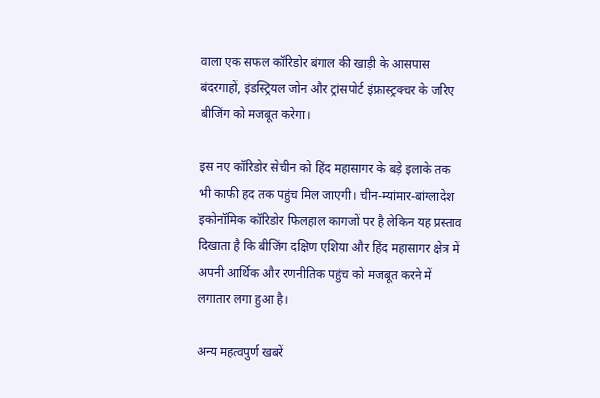वाला एक सफल कॉरिडोर बंगाल की खाड़ी के आसपास बंदरगाहों, इंडस्ट्रियल जोन और ट्रांसपोर्ट इंफ्रास्ट्रक्चर के जरिए बीजिंग को मजबूत करेगा।

इस नए कॉरिडोर सेचीन को हिंद महासागर के बड़े इलाके तक भी काफी हद तक पहुंच मिल जाएगी। चीन-म्यांमार-बांग्लादेश इकोनॉमिक कॉरिडोर फिलहाल कागजों पर है लेकिन यह प्रस्ताव दिखाता है कि बीजिंग दक्षिण एशिया और हिंद महासागर क्षेत्र में अपनी आर्थिक और रणनीतिक पहुंच को मजबूत करने में लगातार लगा हुआ है।

अन्य महत्वपुर्ण खबरें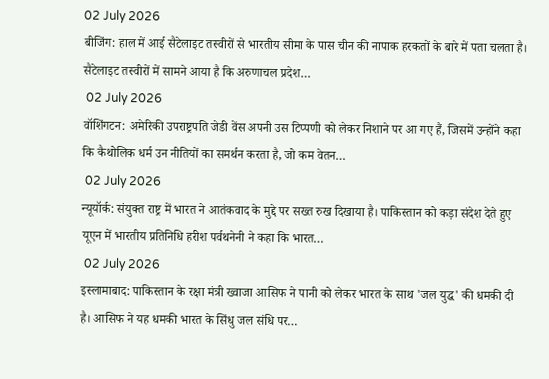02 July 2026
बीजिंग: हाल में आई सैटेलाइट तस्वीरों से भारतीय सीमा के पास चीन की नापाक हरकतों के बारे में पता चलता है। सैटेलाइट तस्वीरों में सामने आया है कि अरुणाचल प्रदेश…
 02 July 2026
वॉशिंगटन: अमेरिकी उपराष्ट्रपति जेडी वेंस अपनी उस टिप्पणी को लेकर निशाने पर आ गए हैं, जिसमें उन्होंने कहा कि कैथोलिक धर्म उन नीतियों का समर्थन करता है, जो कम वेतन…
 02 July 2026
न्यूयॉर्क: संयुक्त राष्ट्र में भारत ने आतंकवाद के मुद्दे पर सख्त रुख दिखाया है। पाकिस्तान को कड़ा संदेश देते हुए यूएन में भारतीय प्रतिनिधि हरीश पर्वथनेनी ने कहा कि भारत…
 02 July 2026
इस्लामाबाद: पाकिस्तान के रक्षा मंत्री ख्वाजा आसिफ ने पानी को लेकर भारत के साथ 'जल युद्ध' की धमकी दी है। आसिफ ने यह धमकी भारत के सिंधु जल संधि पर…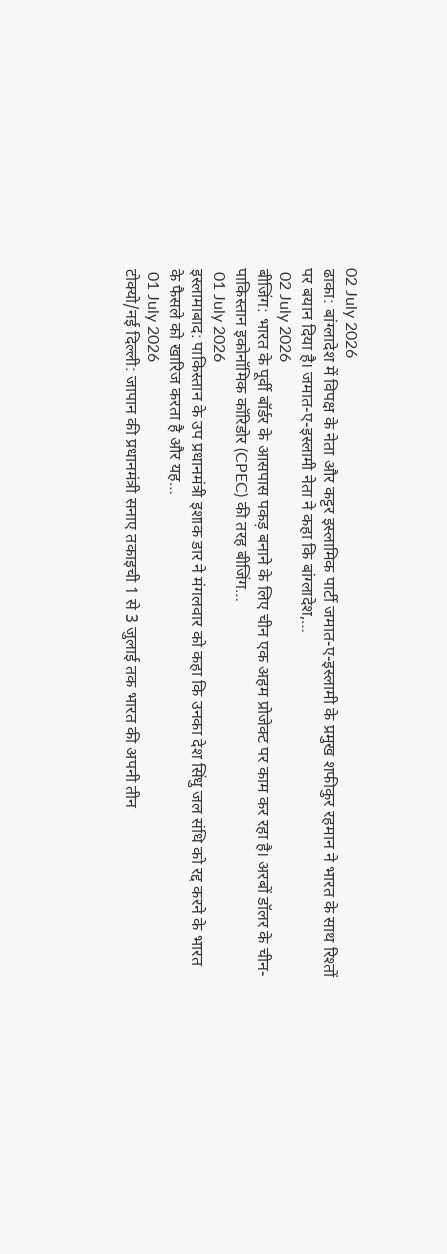02 July 2026
ढाका: बांग्लादेश में विपक्ष के नेता और कट्टर इस्लामिक पार्टी जमात-ए-इस्लामी के प्रमुख शफीकुर रहमान ने भारत के साथ रिश्तों पर बयान दिया है। जमात-ए-इस्लामी नेता ने कहा कि बांग्लादेश,…
 02 July 2026
बीजिंग: भारत के पूर्वी बॉर्डर के आसपास पकड़ बनाने के लिए चीन एक अहम प्रोजेक्ट पर काम कर रहा है। अरबों डॉलर के चीन-पाकिस्तान इकोनॉमिक कॉरिडोर (CPEC) की तरह बीजिंग…
 01 July 2026
इस्लामाबाद: पाकिस्तान के उप प्रधानमंत्री इशाक डार ने मंगलवार को कहा कि उनका देश सिंधु जल संधि को रद्द करने के भारत के फैसले को खारिज करता है और यह…
 01 July 2026
टोक्यो/नई दिल्ली: जापान की प्रधानमंत्री सनाए तकाइची 1 से 3 जुलाई तक भारत की अपनी तीन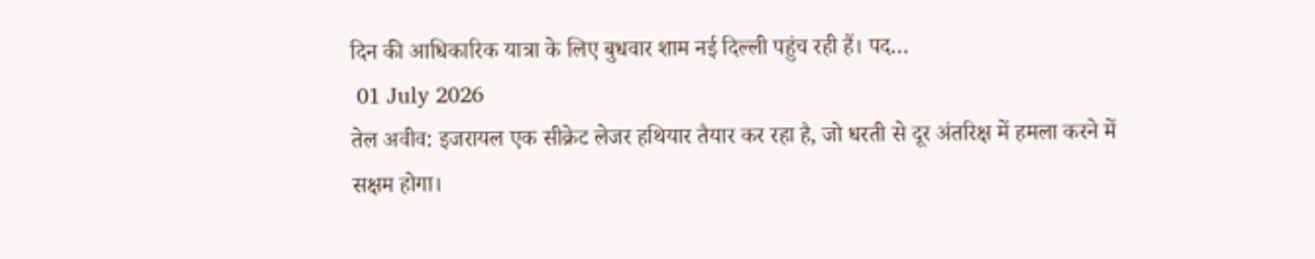दिन की आधिकारिक यात्रा के लिए बुधवार शाम नई दिल्ली पहुंच रही हैं। पद…
 01 July 2026
तेल अवीव: इजरायल एक सीक्रेट लेजर हथियार तैयार कर रहा है, जो धरती से दूर अंतरिक्ष में हमला करने में सक्षम होगा।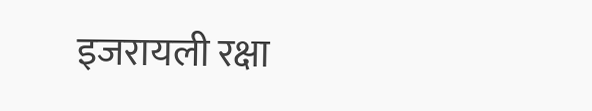इजरायली रक्षा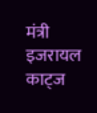मंत्री इजरायल काट्ज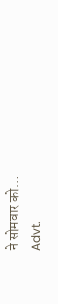ने सोमवार को…
Advt.